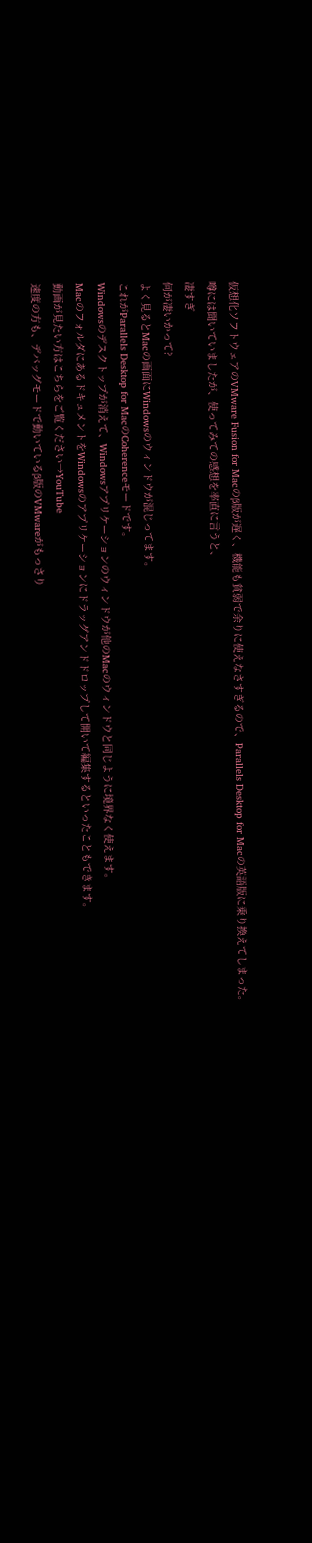仮想化ソフトウェアのVMware Fusion for Macのβ版が遅く、機能も貧弱で余りに使えなさすぎるので、Parallels Desktop for Macの英語版に乗り換えてしまった。
噂には聞いていましたが、使ってみての感想を率直に言うと、
凄すぎ
何が凄いかって?
よく見るとMacの画面にWindowsのウィンドウが混じってます。
これがParallels Desktop for MacのCoherenceモードです。
Windowsのデスクトップが消えて、Windowsアプリケーションのウィンドウが他のMacのウィンドウと同じように境界なく使えます。
MacのフォルダにあるドキュメントをWindowsのアプリケーションにドラッグアンドドロップして開いて編集するといったこともできます。
動画が見たい方はこちらをご覧ください→YouTube
速度の方も、デバッグモードで動いているβ版のVMwareがもっさり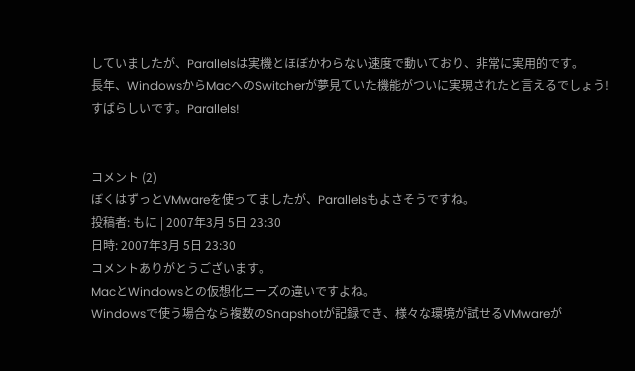していましたが、Parallelsは実機とほぼかわらない速度で動いており、非常に実用的です。
長年、WindowsからMacへのSwitcherが夢見ていた機能がついに実現されたと言えるでしょう!
すばらしいです。Parallels!


コメント (2)
ぼくはずっとVMwareを使ってましたが、Parallelsもよさそうですね。
投稿者: もに | 2007年3月 5日 23:30
日時: 2007年3月 5日 23:30
コメントありがとうございます。
MacとWindowsとの仮想化ニーズの違いですよね。
Windowsで使う場合なら複数のSnapshotが記録でき、様々な環境が試せるVMwareが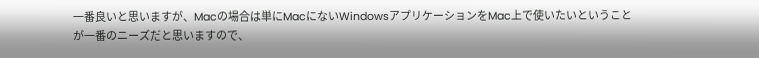一番良いと思いますが、Macの場合は単にMacにないWindowsアプリケーションをMac上で使いたいということが一番のニーズだと思いますので、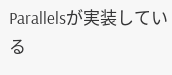Parallelsが実装している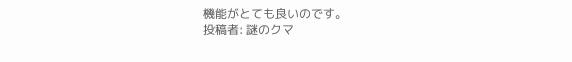機能がとても良いのです。
投稿者: 謎のクマ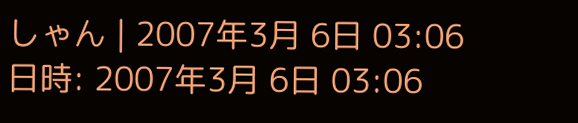しゃん | 2007年3月 6日 03:06
日時: 2007年3月 6日 03:06